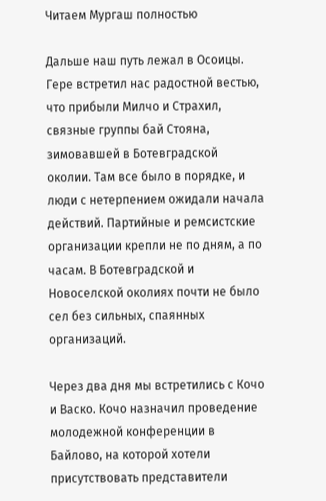Читаем Мургаш полностью

Дальше наш путь лежал в Осоицы. Гере встретил нас радостной вестью, что прибыли Милчо и Страхил, связные группы бай Стояна, зимовавшей в Ботевградской околии. Там все было в порядке, и люди с нетерпением ожидали начала действий. Партийные и ремсистские организации крепли не по дням, а по часам. В Ботевградской и Новоселской околиях почти не было сел без сильных, спаянных организаций.

Через два дня мы встретились с Кочо и Васко. Кочо назначил проведение молодежной конференции в Байлово, на которой хотели присутствовать представители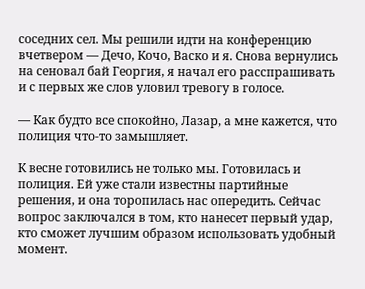соседних сел. Мы решили идти на конференцию вчетвером — Дечо, Кочо, Васко и я. Снова вернулись на сеновал бай Георгия, я начал его расспрашивать и с первых же слов уловил тревогу в голосе.

— Как будто все спокойно, Лазар, а мне кажется, что полиция что-то замышляет.

К весне готовились не только мы. Готовилась и полиция. Ей уже стали известны партийные решения, и она торопилась нас опередить. Сейчас вопрос заключался в том, кто нанесет первый удар, кто сможет лучшим образом использовать удобный момент.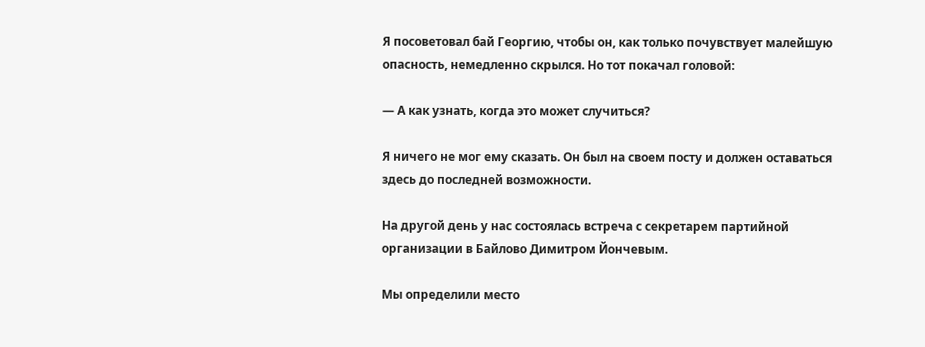Я посоветовал бай Георгию, чтобы он, как только почувствует малейшую опасность, немедленно скрылся. Но тот покачал головой:

— А как узнать, когда это может случиться?

Я ничего не мог ему сказать. Он был на своем посту и должен оставаться здесь до последней возможности.

На другой день у нас состоялась встреча с секретарем партийной организации в Байлово Димитром Йончевым.

Мы определили место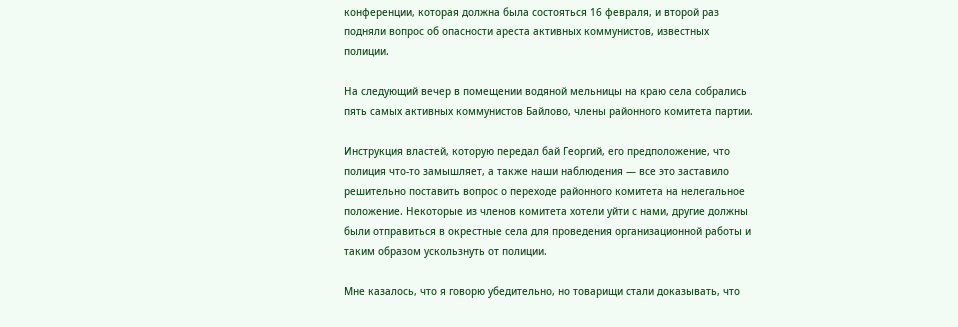конференции, которая должна была состояться 16 февраля, и второй раз подняли вопрос об опасности ареста активных коммунистов, известных полиции.

На следующий вечер в помещении водяной мельницы на краю села собрались пять самых активных коммунистов Байлово, члены районного комитета партии.

Инструкция властей, которую передал бай Георгий, его предположение, что полиция что-то замышляет, а также наши наблюдения — все это заставило решительно поставить вопрос о переходе районного комитета на нелегальное положение. Некоторые из членов комитета хотели уйти с нами, другие должны были отправиться в окрестные села для проведения организационной работы и таким образом ускользнуть от полиции.

Мне казалось, что я говорю убедительно, но товарищи стали доказывать, что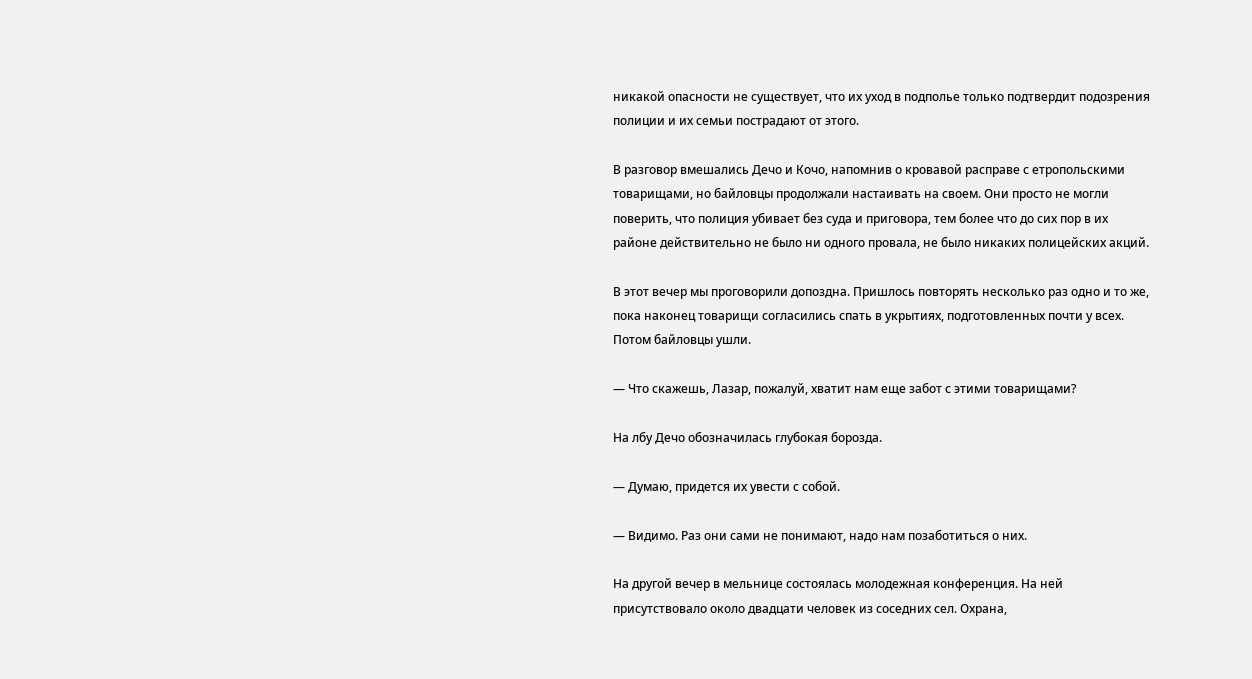никакой опасности не существует, что их уход в подполье только подтвердит подозрения полиции и их семьи пострадают от этого.

В разговор вмешались Дечо и Кочо, напомнив о кровавой расправе с етропольскими товарищами, но байловцы продолжали настаивать на своем. Они просто не могли поверить, что полиция убивает без суда и приговора, тем более что до сих пор в их районе действительно не было ни одного провала, не было никаких полицейских акций.

В этот вечер мы проговорили допоздна. Пришлось повторять несколько раз одно и то же, пока наконец товарищи согласились спать в укрытиях, подготовленных почти у всех. Потом байловцы ушли.

— Что скажешь, Лазар, пожалуй, хватит нам еще забот с этими товарищами?

На лбу Дечо обозначилась глубокая борозда.

— Думаю, придется их увести с собой.

— Видимо. Раз они сами не понимают, надо нам позаботиться о них.

На другой вечер в мельнице состоялась молодежная конференция. На ней присутствовало около двадцати человек из соседних сел. Охрана,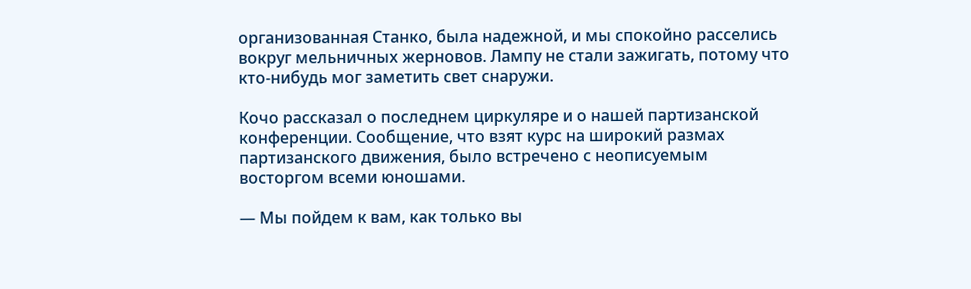организованная Станко, была надежной, и мы спокойно расселись вокруг мельничных жерновов. Лампу не стали зажигать, потому что кто-нибудь мог заметить свет снаружи.

Кочо рассказал о последнем циркуляре и о нашей партизанской конференции. Сообщение, что взят курс на широкий размах партизанского движения, было встречено с неописуемым восторгом всеми юношами.

— Мы пойдем к вам, как только вы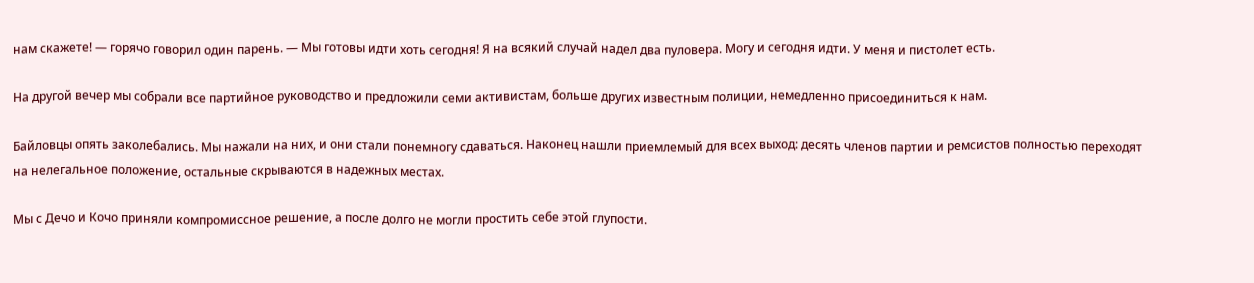нам скажете! — горячо говорил один парень. — Мы готовы идти хоть сегодня! Я на всякий случай надел два пуловера. Могу и сегодня идти. У меня и пистолет есть.

На другой вечер мы собрали все партийное руководство и предложили семи активистам, больше других известным полиции, немедленно присоединиться к нам.

Байловцы опять заколебались. Мы нажали на них, и они стали понемногу сдаваться. Наконец нашли приемлемый для всех выход: десять членов партии и ремсистов полностью переходят на нелегальное положение, остальные скрываются в надежных местах.

Мы с Дечо и Кочо приняли компромиссное решение, а после долго не могли простить себе этой глупости.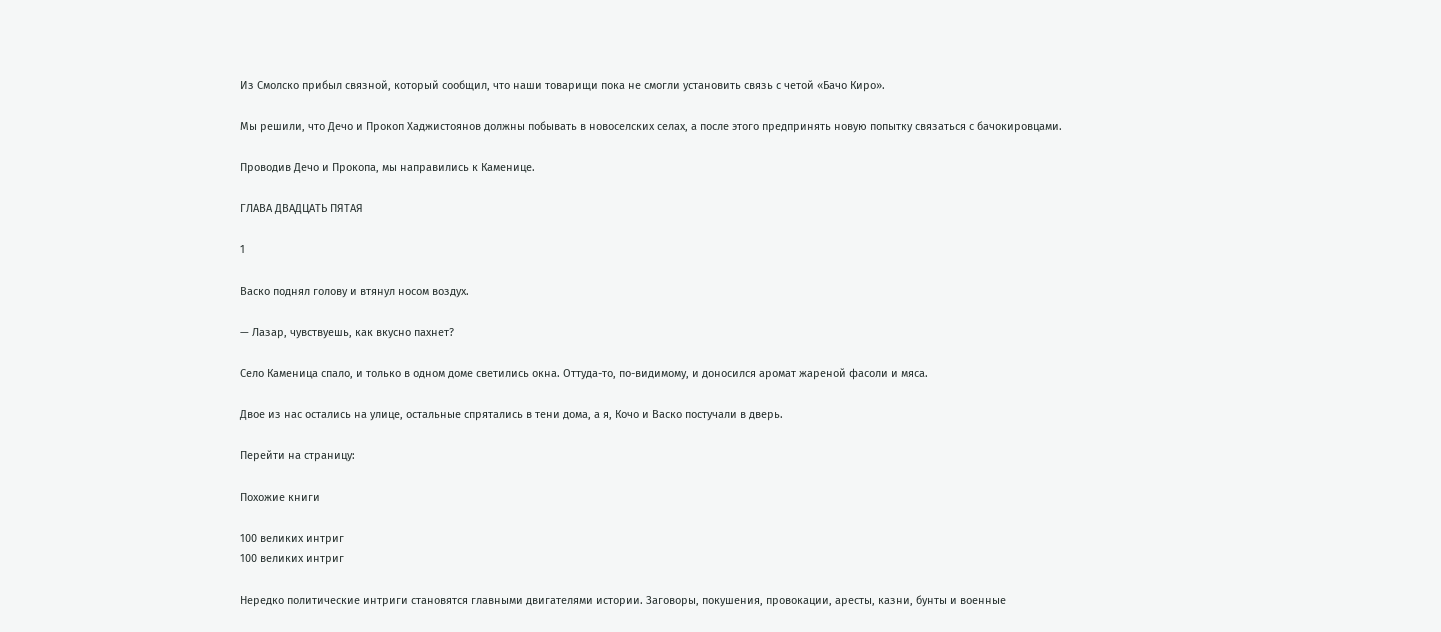Из Смолско прибыл связной, который сообщил, что наши товарищи пока не смогли установить связь с четой «Бачо Киро».

Мы решили, что Дечо и Прокоп Хаджистоянов должны побывать в новоселских селах, а после этого предпринять новую попытку связаться с бачокировцами.

Проводив Дечо и Прокопа, мы направились к Каменице.

ГЛАВА ДВАДЦАТЬ ПЯТАЯ

1

Васко поднял голову и втянул носом воздух.

— Лазар, чувствуешь, как вкусно пахнет?

Село Каменица спало, и только в одном доме светились окна. Оттуда-то, по-видимому, и доносился аромат жареной фасоли и мяса.

Двое из нас остались на улице, остальные спрятались в тени дома, а я, Кочо и Васко постучали в дверь.

Перейти на страницу:

Похожие книги

100 великих интриг
100 великих интриг

Нередко политические интриги становятся главными двигателями истории. Заговоры, покушения, провокации, аресты, казни, бунты и военные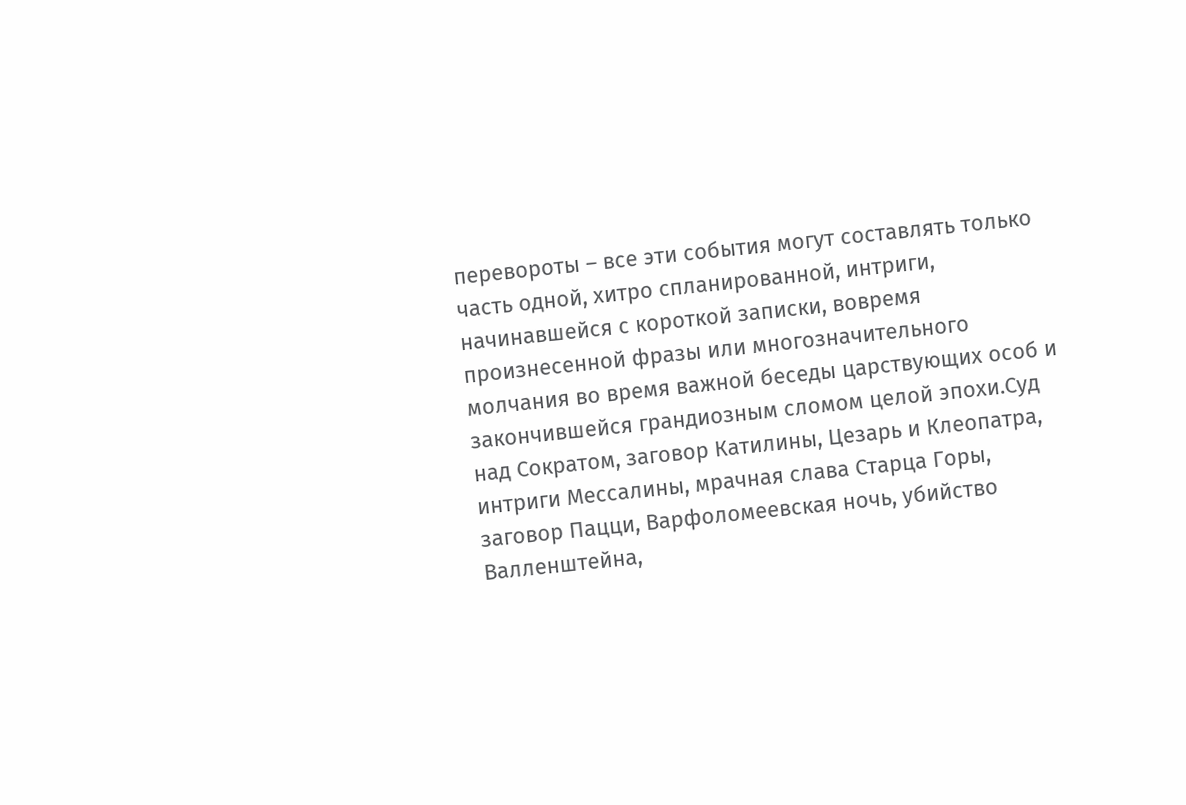перевороты – все эти события могут составлять только часть одной, хитро спланированной, интриги, начинавшейся с короткой записки, вовремя произнесенной фразы или многозначительного молчания во время важной беседы царствующих особ и закончившейся грандиозным сломом целой эпохи.Суд над Сократом, заговор Катилины, Цезарь и Клеопатра, интриги Мессалины, мрачная слава Старца Горы, заговор Пацци, Варфоломеевская ночь, убийство Валленштейна,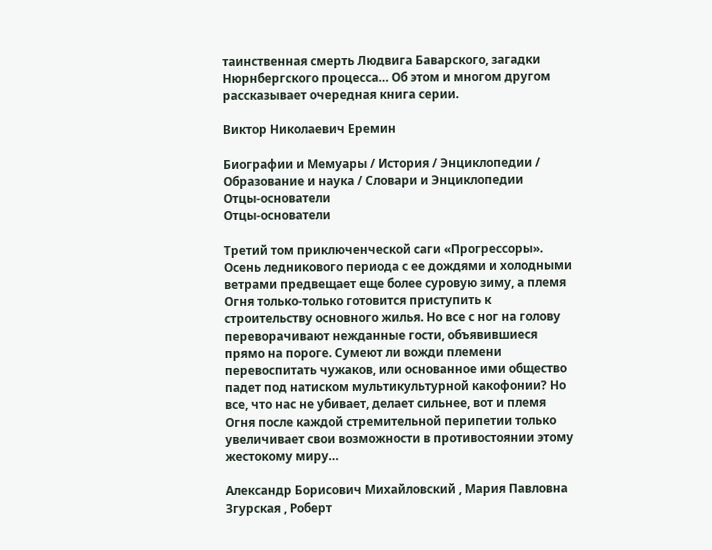таинственная смерть Людвига Баварского, загадки Нюрнбергского процесса… Об этом и многом другом рассказывает очередная книга серии.

Виктор Николаевич Еремин

Биографии и Мемуары / История / Энциклопедии / Образование и наука / Словари и Энциклопедии
Отцы-основатели
Отцы-основатели

Третий том приключенческой саги «Прогрессоры». Осень ледникового периода с ее дождями и холодными ветрами предвещает еще более суровую зиму, а племя Огня только-только готовится приступить к строительству основного жилья. Но все с ног на голову переворачивают нежданные гости, объявившиеся прямо на пороге. Сумеют ли вожди племени перевоспитать чужаков, или основанное ими общество падет под натиском мультикультурной какофонии? Но все, что нас не убивает, делает сильнее, вот и племя Огня после каждой стремительной перипетии только увеличивает свои возможности в противостоянии этому жестокому миру…

Александр Борисович Михайловский , Мария Павловна Згурская , Роберт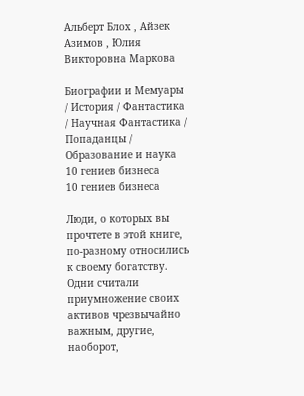Альберт Блох , Айзек Азимов , Юлия Викторовна Маркова

Биографии и Мемуары / История / Фантастика / Научная Фантастика / Попаданцы / Образование и наука
10 гениев бизнеса
10 гениев бизнеса

Люди, о которых вы прочтете в этой книге, по-разному относились к своему богатству. Одни считали приумножение своих активов чрезвычайно важным, другие, наоборот,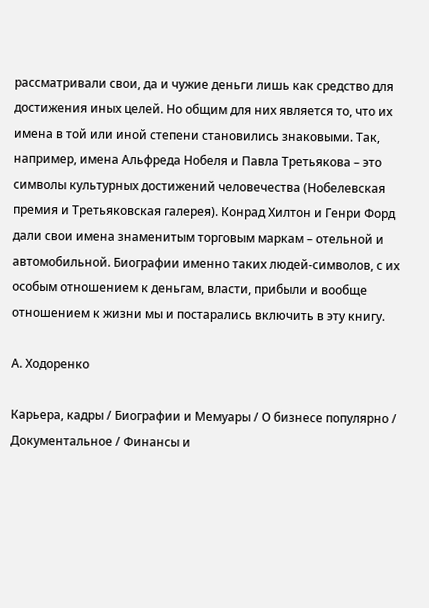рассматривали свои, да и чужие деньги лишь как средство для достижения иных целей. Но общим для них является то, что их имена в той или иной степени становились знаковыми. Так, например, имена Альфреда Нобеля и Павла Третьякова – это символы культурных достижений человечества (Нобелевская премия и Третьяковская галерея). Конрад Хилтон и Генри Форд дали свои имена знаменитым торговым маркам – отельной и автомобильной. Биографии именно таких людей-символов, с их особым отношением к деньгам, власти, прибыли и вообще отношением к жизни мы и постарались включить в эту книгу.

А. Ходоренко

Карьера, кадры / Биографии и Мемуары / О бизнесе популярно / Документальное / Финансы и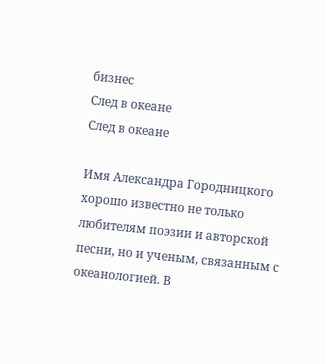бизнес
След в океане
След в океане

Имя Александра Городницкого хорошо известно не только любителям поэзии и авторской песни, но и ученым, связанным с океанологией. В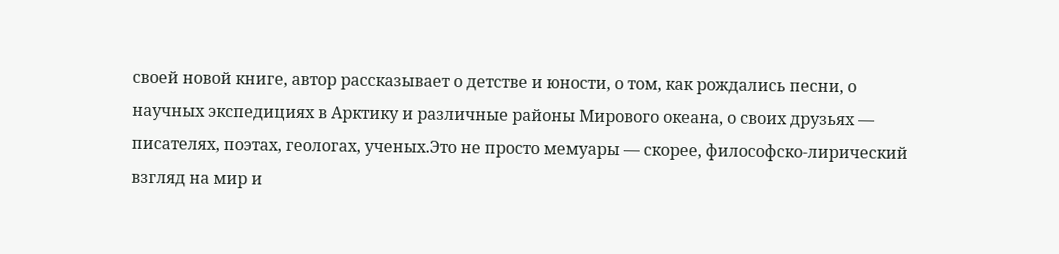своей новой книге, автор рассказывает о детстве и юности, о том, как рождались песни, о научных экспедициях в Арктику и различные районы Мирового океана, о своих друзьях — писателях, поэтах, геологах, ученых.Это не просто мемуары — скорее, философско-лирический взгляд на мир и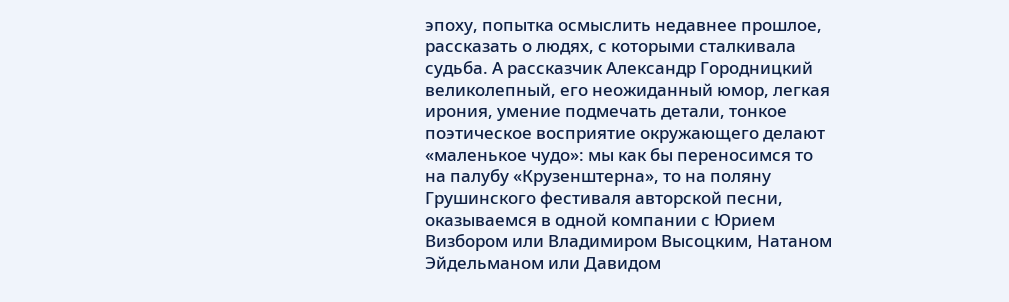эпоху, попытка осмыслить недавнее прошлое, рассказать о людях, с которыми сталкивала судьба. А рассказчик Александр Городницкий великолепный, его неожиданный юмор, легкая ирония, умение подмечать детали, тонкое поэтическое восприятие окружающего делают «маленькое чудо»: мы как бы переносимся то на палубу «Крузенштерна», то на поляну Грушинского фестиваля авторской песни, оказываемся в одной компании с Юрием Визбором или Владимиром Высоцким, Натаном Эйдельманом или Давидом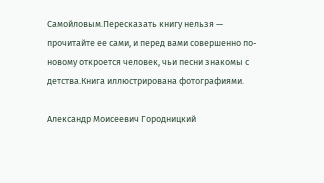Самойловым.Пересказать книгу нельзя — прочитайте ее сами, и перед вами совершенно по-новому откроется человек, чьи песни знакомы с детства.Книга иллюстрирована фотографиями.

Александр Моисеевич Городницкий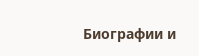Биографии и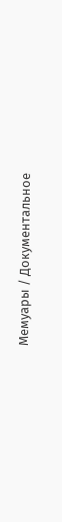Мемуары / Документальное